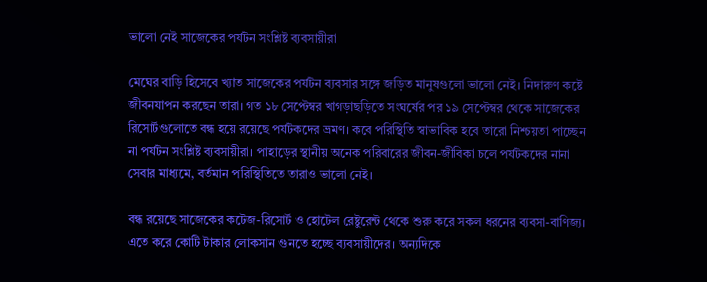ভালো নেই সাজেকের পর্যটন সংশ্লিষ্ট ব্যবসায়ীরা

মেঘের বাড়ি হিসেবে খ্যাত সাজেকের পর্যটন ব্যবসার সঙ্গে জড়িত মানুষগুলো ভালো নেই। নিদারুণ কষ্টে জীবনযাপন করছেন তারা। গত ১৮ সেপ্টেম্বর খাগড়াছড়িতে সংঘর্ষের পর ১৯ সেপ্টেম্বর থেকে সাজেকের রিসোর্টগুলোতে বন্ধ হয়ে রয়েছে পর্যটকদের ভ্রমণ। কবে পরিস্থিতি স্বাভাবিক হবে তারো নিশ্চয়তা পাচ্ছেন না পর্যটন সংশ্লিষ্ট ব্যবসায়ীরা। পাহাড়ের স্থানীয় অনেক পরিবারের জীবন-জীবিকা চলে পর্যটকদের নানা সেবার মাধ্যমে, বর্তমান পরিস্থিতিতে তারাও ভালো নেই।

বন্ধ রয়েছে সাজেকের কটেজ-রিসোর্ট ও হোটেল রেষ্টুরেন্ট থেকে শুরু করে সকল ধরনের ব্যবসা-বাণিজ্য। এতে করে কোটি টাকার লোকসান গুনতে হচ্ছে ব্যবসায়ীদের। অন্যদিকে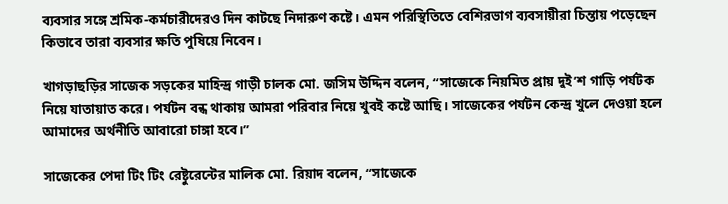ব্যবসার সঙ্গে শ্রমিক-কর্মচারীদেরও দিন কাটছে নিদারুণ কষ্টে। এমন পরিস্থিতিতে বেশিরভাগ ব্যবসায়ীরা চিন্তায় পড়েছেন কিভাবে তারা ব্যবসার ক্ষতি পুষিয়ে নিবেন।

খাগড়াছড়ির সাজেক সড়কের মাহিন্দ্র গাড়ী চালক মো. জসিম উদ্দিন বলেন, “সাজেকে নিয়মিত প্রায় দুই’শ গাড়ি পর্যটক নিয়ে যাতায়াত করে। পর্যটন বন্ধ থাকায় আমরা পরিবার নিয়ে খুবই কষ্টে আছি। সাজেকের পর্যটন কেন্দ্র খুলে দেওয়া হলে আমাদের অর্থনীতি আবারো চাঙ্গা হবে।”

সাজেকের পেদা টিং টিং রেষ্টুরেন্টের মালিক মো. রিয়াদ বলেন, “সাজেকে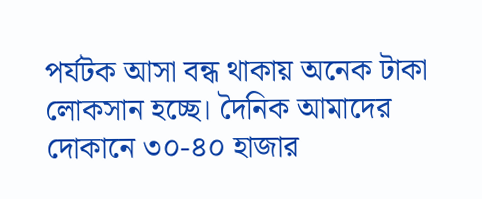পর্যটক আসা বন্ধ থাকায় অনেক টাকা লোকসান হচ্ছে। দৈনিক আমাদের দোকানে ৩০-৪০ হাজার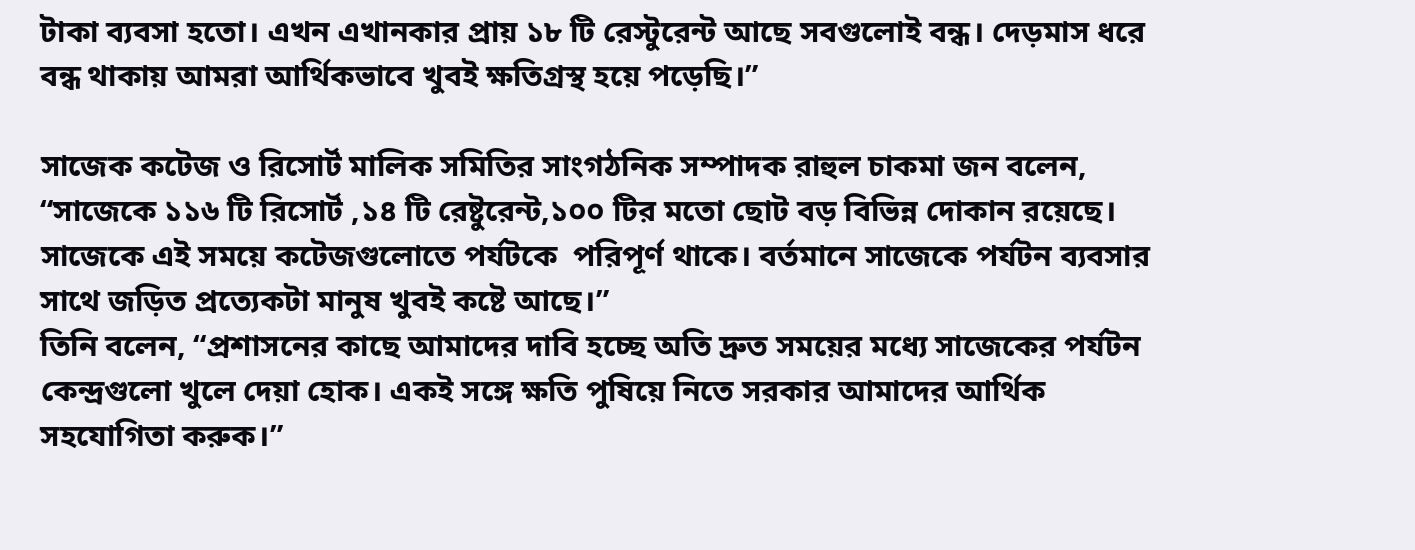টাকা ব্যবসা হতো। এখন এখানকার প্রায় ১৮ টি রেস্টুরেন্ট আছে সবগুলোই বন্ধ। দেড়মাস ধরে বন্ধ থাকায় আমরা আর্থিকভাবে খুবই ক্ষতিগ্রস্থ হয়ে পড়েছি।”

সাজেক কটেজ ও রিসোর্ট মালিক সমিতির সাংগঠনিক সম্পাদক রাহুল চাকমা জন বলেন, “সাজেকে ১১৬ টি রিসোর্ট ,১৪ টি রেষ্টুরেন্ট,১০০ টির মতো ছোট বড় বিভিন্ন দোকান রয়েছে। সাজেকে এই সময়ে কটেজগুলোতে পর্যটকে  পরিপূর্ণ থাকে। বর্তমানে সাজেকে পর্যটন ব্যবসার সাথে জড়িত প্রত্যেকটা মানুষ খুবই কষ্টে আছে।”
তিনি বলেন, “প্রশাসনের কাছে আমাদের দাবি হচ্ছে অতি দ্রুত সময়ের মধ্যে সাজেকের পর্যটন কেন্দ্রগুলো খুলে দেয়া হোক। একই সঙ্গে ক্ষতি পুষিয়ে নিতে সরকার আমাদের আর্থিক সহযোগিতা করুক।”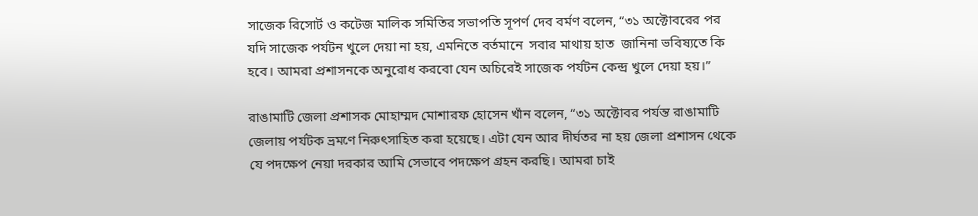সাজেক রিসোর্ট ও কটেজ মালিক সমিতির সভাপতি সূপর্ণ দেব বর্মণ বলেন, “৩১ অক্টোবরের পর যদি সাজেক পর্যটন খুলে দেয়া না হয়, এমনিতে বর্তমানে  সবার মাথায় হাত  জানিনা ভবিষ্যতে কি হবে। আমরা প্রশাসনকে অনুরোধ করবো যেন অচিরেই সাজেক পর্যটন কেন্দ্র খুলে দেয়া হয়।”

রাঙামাটি জেলা প্রশাসক মোহাম্মদ মোশারফ হোসেন খাঁন বলেন, “৩১ অক্টোবর পর্যন্ত রাঙামাটি জেলায় পর্যটক ভ্রমণে নিরুৎসাহিত করা হয়েছে। এটা যেন আর দীর্ঘতর না হয় জেলা প্রশাসন থেকে যে পদক্ষেপ নেয়া দরকার আমি সেভাবে পদক্ষেপ গ্রহন করছি। আমরা চাই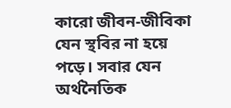কারো জীবন-জীবিকা যেন স্থবির না হয়ে পড়ে। সবার যেন অর্থনৈতিক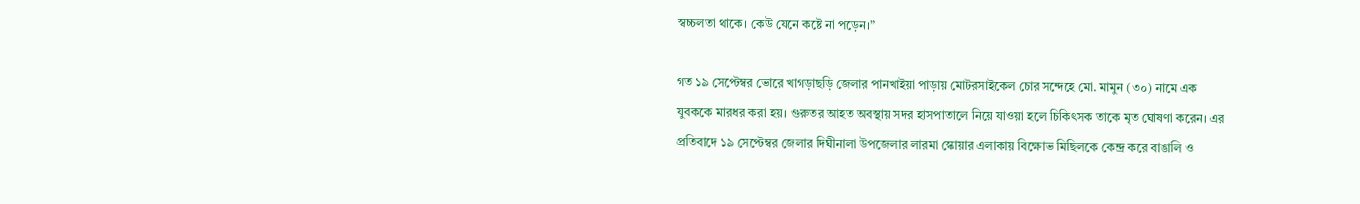স্বচ্চলতা থাকে। কেউ যেনে কষ্টে না পড়েন।”

গত ১৯ সেপ্টেম্বর ভোরে খাগড়াছড়ি জেলার পানখাইয়া পাড়ায় মোটরসাইকেল চোর সন্দেহে মো. মামুন (৩০) নামে এক যুবককে মারধর করা হয়। গুরুতর আহত অবস্থায় সদর হাসপাতালে নিয়ে যাওয়া হলে চিকিৎসক তাকে মৃত ঘোষণা করেন। এর প্রতিবাদে ১৯ সেপ্টেম্বর জেলার দিঘীনালা উপজেলার লারমা স্কোয়ার এলাকায় বিক্ষোভ মিছিলকে কেন্দ্র করে বাঙালি ও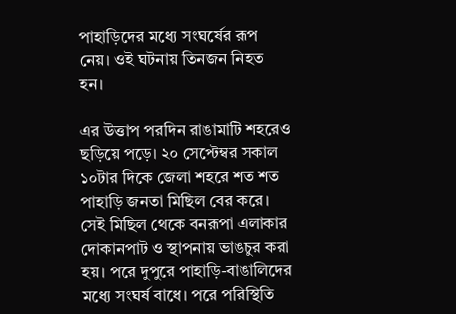পাহাড়িদের মধ্যে সংঘর্ষের রূপ নেয়। ওই ঘটনায় তিনজন নিহত হন।

এর উত্তাপ পরদিন রাঙামাটি শহরেও ছড়িয়ে পড়ে। ২০ সেপ্টেম্বর সকাল ১০টার দিকে জেলা শহরে শত শত পাহাড়ি জনতা মিছিল বের করে। সেই মিছিল থেকে বনরূপা এলাকার দোকানপাট ও স্থাপনায় ভাঙচুর করা হয়। পরে দুপুরে পাহাড়ি-বাঙালিদের মধ্যে সংঘর্ষ বাধে। পরে পরিস্থিতি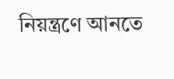নিয়ন্ত্রণে আনতে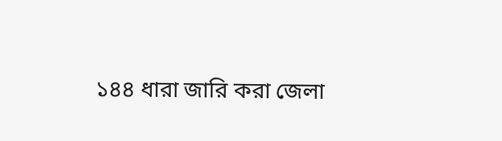১৪৪ ধারা জারি করা জেলা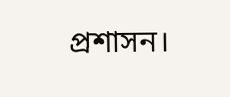প্রশাসন।